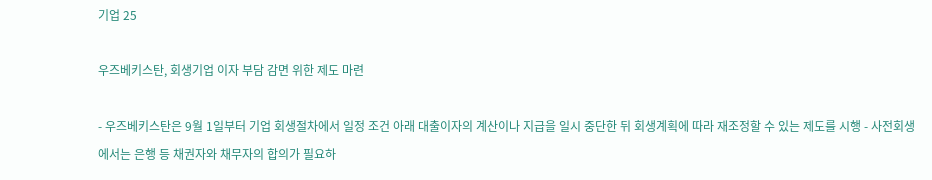기업 25

우즈베키스탄, 회생기업 이자 부담 감면 위한 제도 마련

- 우즈베키스탄은 9월 1일부터 기업 회생절차에서 일정 조건 아래 대출이자의 계산이나 지급을 일시 중단한 뒤 회생계획에 따라 재조정할 수 있는 제도를 시행 - 사전회생에서는 은행 등 채권자와 채무자의 합의가 필요하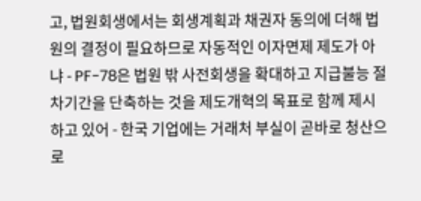고, 법원회생에서는 회생계획과 채권자 동의에 더해 법원의 결정이 필요하므로 자동적인 이자면제 제도가 아냐 - PF-78은 법원 밖 사전회생을 확대하고 지급불능 절차기간을 단축하는 것을 제도개혁의 목표로 함께 제시하고 있어 - 한국 기업에는 거래처 부실이 곧바로 청산으로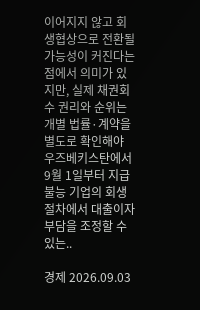이어지지 않고 회생협상으로 전환될 가능성이 커진다는 점에서 의미가 있지만, 실제 채권회수 권리와 순위는 개별 법률·계약을 별도로 확인해야 우즈베키스탄에서 9월 1일부터 지급불능 기업의 회생절차에서 대출이자 부담을 조정할 수 있는..

경제 2026.09.03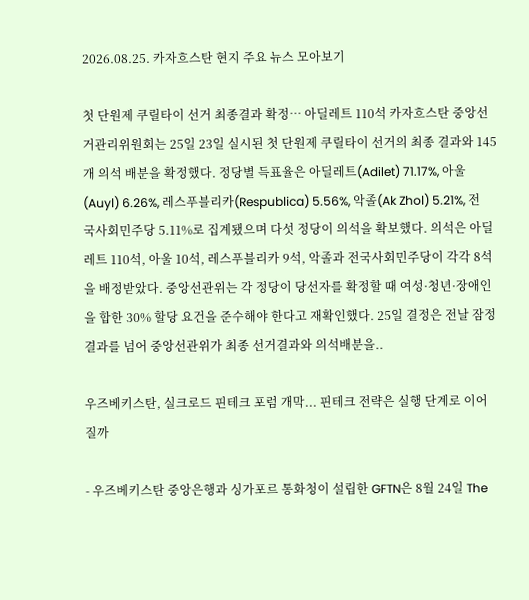2026.08.25. 카자흐스탄 현지 주요 뉴스 모아보기

첫 단원제 쿠릴타이 선거 최종결과 확정… 아딜레트 110석 카자흐스탄 중앙선거관리위원회는 25일 23일 실시된 첫 단원제 쿠릴타이 선거의 최종 결과와 145개 의석 배분을 확정했다. 정당별 득표율은 아딜레트(Adilet) 71.17%, 아울(Auyl) 6.26%, 레스푸블리카(Respublica) 5.56%, 악졸(Ak Zhol) 5.21%, 전국사회민주당 5.11%로 집계됐으며 다섯 정당이 의석을 확보했다. 의석은 아딜레트 110석, 아울 10석, 레스푸블리카 9석, 악졸과 전국사회민주당이 각각 8석을 배정받았다. 중앙선관위는 각 정당이 당선자를 확정할 때 여성·청년·장애인을 합한 30% 할당 요건을 준수해야 한다고 재확인했다. 25일 결정은 전날 잠정결과를 넘어 중앙선관위가 최종 선거결과와 의석배분을..

우즈베키스탄, 실크로드 핀테크 포럼 개막... 핀테크 전략은 실행 단계로 이어질까

- 우즈베키스탄 중앙은행과 싱가포르 통화청이 설립한 GFTN은 8월 24일 The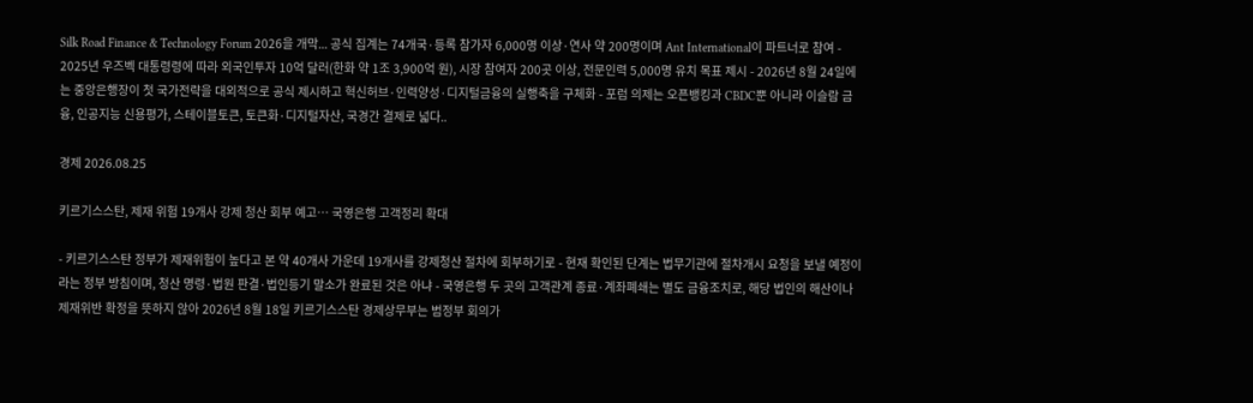Silk Road Finance & Technology Forum 2026을 개막... 공식 집계는 74개국·등록 참가자 6,000명 이상·연사 약 200명이며 Ant International이 파트너로 참여 - 2025년 우즈벡 대통령령에 따라 외국인투자 10억 달러(한화 약 1조 3,900억 원), 시장 참여자 200곳 이상, 전문인력 5,000명 유치 목표 제시 - 2026년 8월 24일에는 중앙은행장이 첫 국가전략을 대외적으로 공식 제시하고 혁신허브·인력양성·디지털금융의 실행축을 구체화 - 포럼 의제는 오픈뱅킹과 CBDC뿐 아니라 이슬람 금융, 인공지능 신용평가, 스테이블토큰, 토큰화·디지털자산, 국경간 결제로 넓다..

경제 2026.08.25

키르기스스탄, 제재 위험 19개사 강제 청산 회부 예고… 국영은행 고객정리 확대

- 키르기스스탄 정부가 제재위험이 높다고 본 약 40개사 가운데 19개사를 강제청산 절차에 회부하기로 - 현재 확인된 단계는 법무기관에 절차개시 요청을 보낼 예정이라는 정부 방침이며, 청산 명령·법원 판결·법인등기 말소가 완료된 것은 아냐 - 국영은행 두 곳의 고객관계 종료·계좌폐쇄는 별도 금융조치로, 해당 법인의 해산이나 제재위반 확정을 뜻하지 않아 2026년 8월 18일 키르기스스탄 경제상무부는 범정부 회의가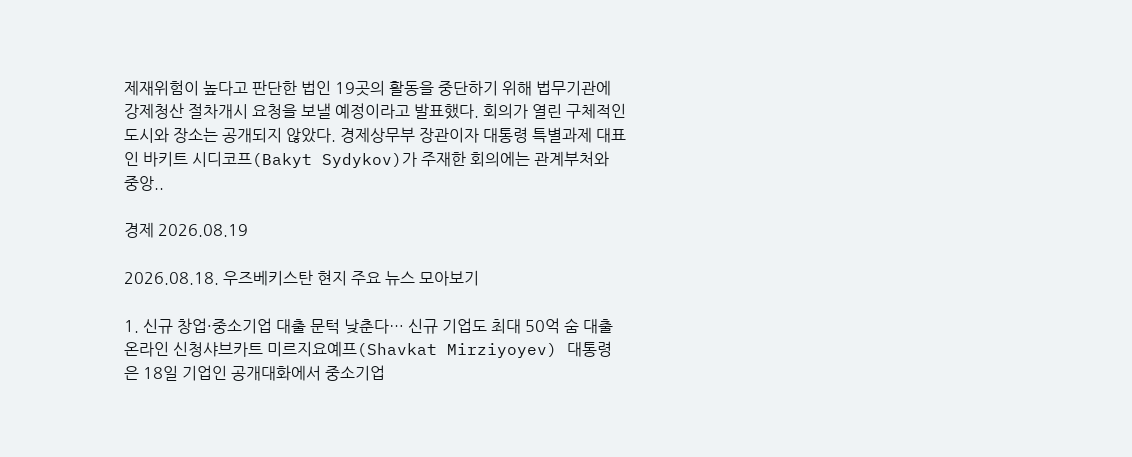제재위험이 높다고 판단한 법인 19곳의 활동을 중단하기 위해 법무기관에 강제청산 절차개시 요청을 보낼 예정이라고 발표했다. 회의가 열린 구체적인 도시와 장소는 공개되지 않았다. 경제상무부 장관이자 대통령 특별과제 대표인 바키트 시디코프(Bakyt Sydykov)가 주재한 회의에는 관계부처와 중앙..

경제 2026.08.19

2026.08.18. 우즈베키스탄 현지 주요 뉴스 모아보기

1. 신규 창업·중소기업 대출 문턱 낮춘다… 신규 기업도 최대 50억 숨 대출 온라인 신청샤브카트 미르지요예프(Shavkat Mirziyoyev) 대통령은 18일 기업인 공개대화에서 중소기업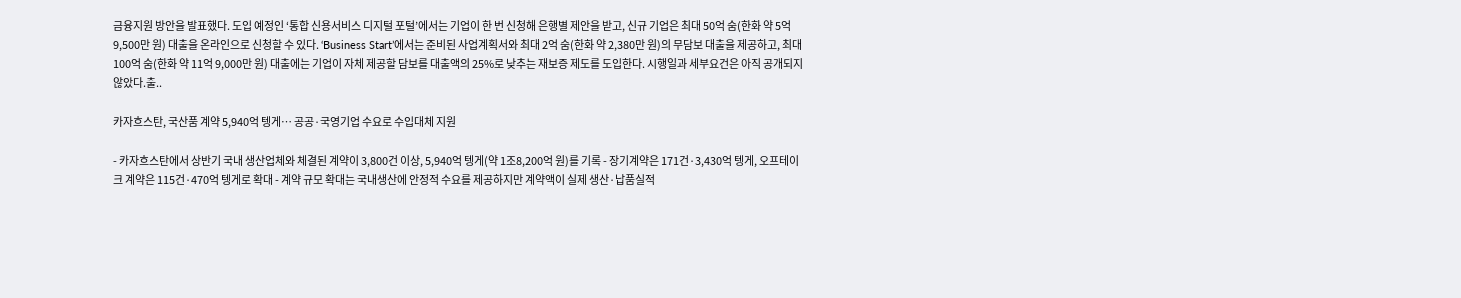금융지원 방안을 발표했다. 도입 예정인 ‘통합 신용서비스 디지털 포털’에서는 기업이 한 번 신청해 은행별 제안을 받고, 신규 기업은 최대 50억 숨(한화 약 5억 9,500만 원) 대출을 온라인으로 신청할 수 있다. ‘Business Start’에서는 준비된 사업계획서와 최대 2억 숨(한화 약 2,380만 원)의 무담보 대출을 제공하고, 최대 100억 숨(한화 약 11억 9,000만 원) 대출에는 기업이 자체 제공할 담보를 대출액의 25%로 낮추는 재보증 제도를 도입한다. 시행일과 세부요건은 아직 공개되지 않았다.출..

카자흐스탄, 국산품 계약 5,940억 텡게… 공공·국영기업 수요로 수입대체 지원

- 카자흐스탄에서 상반기 국내 생산업체와 체결된 계약이 3,800건 이상, 5,940억 텡게(약 1조8,200억 원)를 기록 - 장기계약은 171건·3,430억 텡게, 오프테이크 계약은 115건·470억 텡게로 확대 - 계약 규모 확대는 국내생산에 안정적 수요를 제공하지만 계약액이 실제 생산·납품실적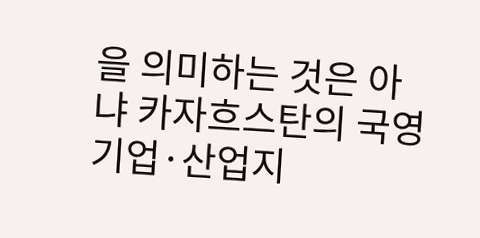을 의미하는 것은 아냐 카자흐스탄의 국영기업·산업지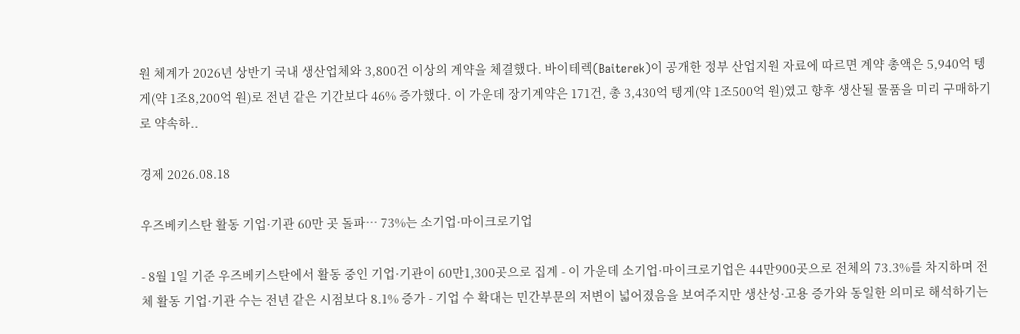원 체계가 2026년 상반기 국내 생산업체와 3,800건 이상의 계약을 체결했다. 바이테렉(Baiterek)이 공개한 정부 산업지원 자료에 따르면 계약 총액은 5,940억 텡게(약 1조8,200억 원)로 전년 같은 기간보다 46% 증가했다. 이 가운데 장기계약은 171건, 총 3,430억 텡게(약 1조500억 원)였고 향후 생산될 물품을 미리 구매하기로 약속하..

경제 2026.08.18

우즈베키스탄 활동 기업·기관 60만 곳 돌파… 73%는 소기업·마이크로기업

- 8월 1일 기준 우즈베키스탄에서 활동 중인 기업·기관이 60만1,300곳으로 집계 - 이 가운데 소기업·마이크로기업은 44만900곳으로 전체의 73.3%를 차지하며 전체 활동 기업·기관 수는 전년 같은 시점보다 8.1% 증가 - 기업 수 확대는 민간부문의 저변이 넓어졌음을 보여주지만 생산성·고용 증가와 동일한 의미로 해석하기는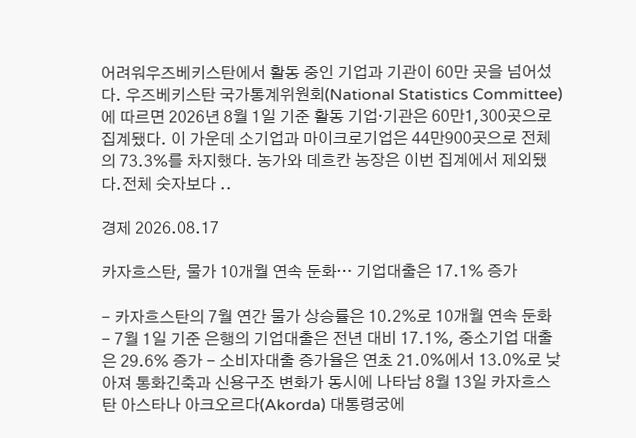어려워우즈베키스탄에서 활동 중인 기업과 기관이 60만 곳을 넘어섰다. 우즈베키스탄 국가통계위원회(National Statistics Committee)에 따르면 2026년 8월 1일 기준 활동 기업·기관은 60만1,300곳으로 집계됐다. 이 가운데 소기업과 마이크로기업은 44만900곳으로 전체의 73.3%를 차지했다. 농가와 데흐칸 농장은 이번 집계에서 제외됐다.전체 숫자보다 ..

경제 2026.08.17

카자흐스탄, 물가 10개월 연속 둔화… 기업대출은 17.1% 증가

- 카자흐스탄의 7월 연간 물가 상승률은 10.2%로 10개월 연속 둔화 - 7월 1일 기준 은행의 기업대출은 전년 대비 17.1%, 중소기업 대출은 29.6% 증가 - 소비자대출 증가율은 연초 21.0%에서 13.0%로 낮아져 통화긴축과 신용구조 변화가 동시에 나타남 8월 13일 카자흐스탄 아스타나 아크오르다(Akorda) 대통령궁에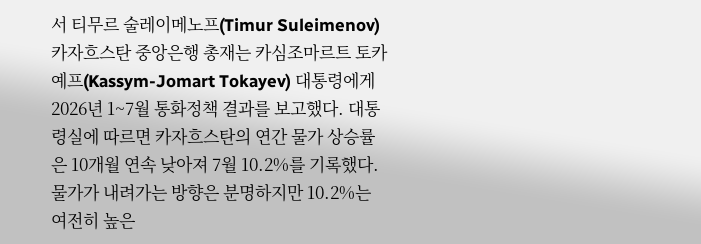서 티무르 술레이메노프(Timur Suleimenov) 카자흐스탄 중앙은행 총재는 카심조마르트 토카예프(Kassym-Jomart Tokayev) 대통령에게 2026년 1~7월 통화정책 결과를 보고했다. 대통령실에 따르면 카자흐스탄의 연간 물가 상승률은 10개월 연속 낮아져 7월 10.2%를 기록했다. 물가가 내려가는 방향은 분명하지만 10.2%는 여전히 높은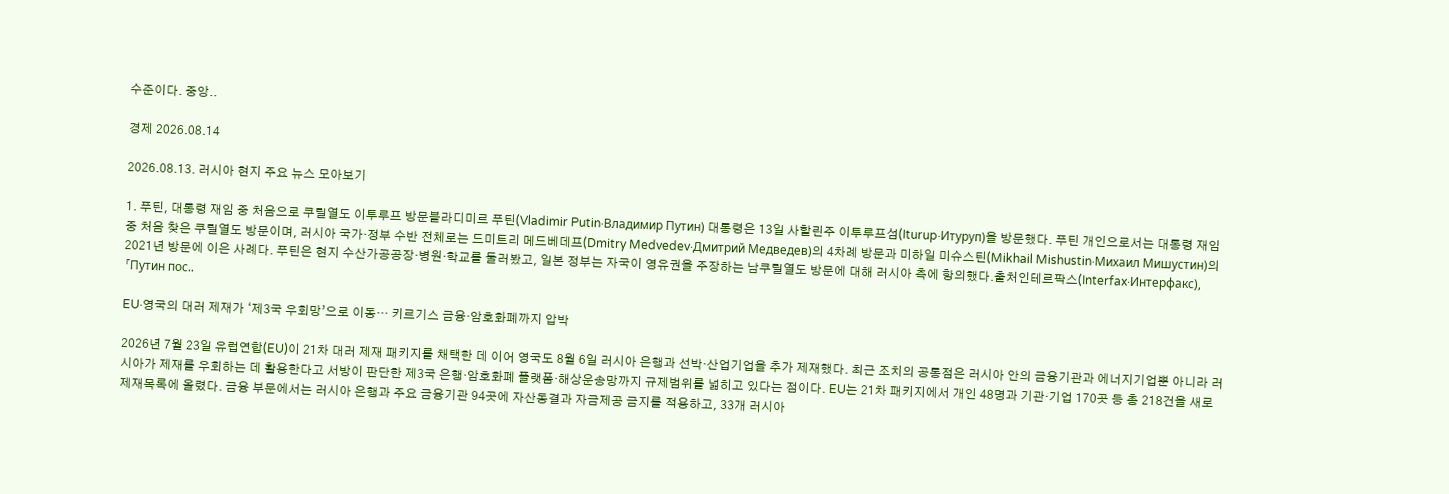수준이다. 중앙..

경제 2026.08.14

2026.08.13. 러시아 현지 주요 뉴스 모아보기

1. 푸틴, 대통령 재임 중 처음으로 쿠릴열도 이투루프 방문블라디미르 푸틴(Vladimir Putin·Владимир Путин) 대통령은 13일 사할린주 이투루프섬(Iturup·Итуруп)을 방문했다. 푸틴 개인으로서는 대통령 재임 중 처음 찾은 쿠릴열도 방문이며, 러시아 국가·정부 수반 전체로는 드미트리 메드베데프(Dmitry Medvedev·Дмитрий Медведев)의 4차례 방문과 미하일 미슈스틴(Mikhail Mishustin·Михаил Мишустин)의 2021년 방문에 이은 사례다. 푸틴은 현지 수산가공공장·병원·학교를 둘러봤고, 일본 정부는 자국이 영유권을 주장하는 남쿠릴열도 방문에 대해 러시아 측에 항의했다.출처인테르팍스(Interfax·Интерфакс), 「Путин пос..

EU·영국의 대러 제재가 ‘제3국 우회망’으로 이동… 키르기스 금융·암호화폐까지 압박

2026년 7월 23일 유럽연합(EU)이 21차 대러 제재 패키지를 채택한 데 이어 영국도 8월 6일 러시아 은행과 선박·산업기업을 추가 제재했다. 최근 조치의 공통점은 러시아 안의 금융기관과 에너지기업뿐 아니라 러시아가 제재를 우회하는 데 활용한다고 서방이 판단한 제3국 은행·암호화폐 플랫폼·해상운송망까지 규제범위를 넓히고 있다는 점이다. EU는 21차 패키지에서 개인 48명과 기관·기업 170곳 등 총 218건을 새로 제재목록에 올렸다. 금융 부문에서는 러시아 은행과 주요 금융기관 94곳에 자산동결과 자금제공 금지를 적용하고, 33개 러시아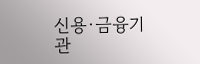신용·금융기관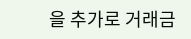을 추가로 거래금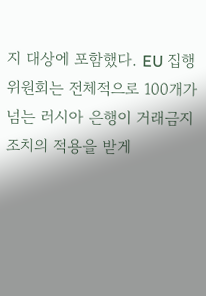지 대상에 포함했다. EU 집행위원회는 전체적으로 100개가 넘는 러시아 은행이 거래금지 조치의 적용을 받게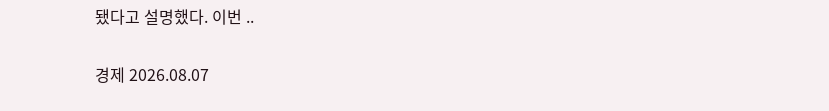됐다고 설명했다. 이번 ..

경제 2026.08.07